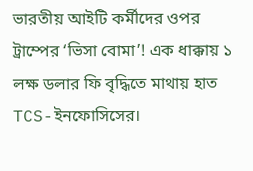ভারতীয় আইটি কর্মীদের ওপর ট্রাম্পের ‘ভিসা বোমা’! এক ধাক্কায় ১ লক্ষ ডলার ফি বৃদ্ধিতে মাথায় হাত TCS-ইনফোসিসের।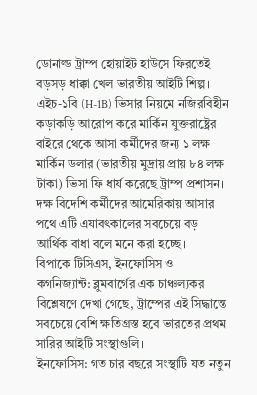ডোনাল্ড ট্রাম্প হোয়াইট হাউসে ফিরতেই বড়সড় ধাক্কা খেল ভারতীয় আইটি শিল্প। এইচ-১বি (H-1B) ভিসার নিয়মে নজিরবিহীন কড়াকড়ি আরোপ করে মার্কিন যুক্তরাষ্ট্রের বাইরে থেকে আসা কর্মীদের জন্য ১ লক্ষ মার্কিন ডলার (ভারতীয় মুদ্রায় প্রায় ৮৪ লক্ষ টাকা) ভিসা ফি ধার্য করেছে ট্রাম্প প্রশাসন। দক্ষ বিদেশি কর্মীদের আমেরিকায় আসার পথে এটি এযাবৎকালের সবচেয়ে বড় আর্থিক বাধা বলে মনে করা হচ্ছে।
বিপাকে টিসিএস, ইনফোসিস ও কগনিজ্যান্ট: ব্লুমবার্গের এক চাঞ্চল্যকর বিশ্লেষণে দেখা গেছে, ট্রাম্পের এই সিদ্ধান্তে সবচেয়ে বেশি ক্ষতিগ্রস্ত হবে ভারতের প্রথম সারির আইটি সংস্থাগুলি।
ইনফোসিস: গত চার বছরে সংস্থাটি যত নতুন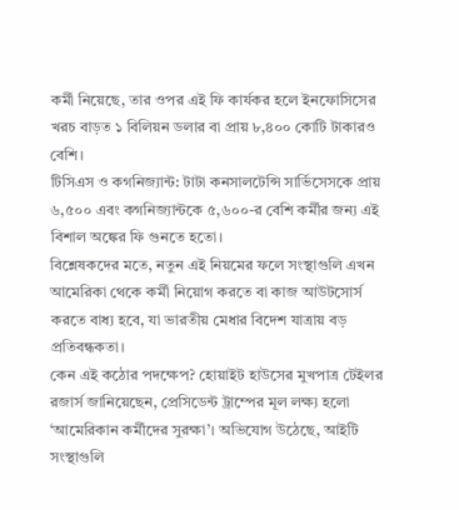কর্মী নিয়েছে, তার ওপর এই ফি কার্যকর হলে ইনফোসিসের খরচ বাড়ত ১ বিলিয়ন ডলার বা প্রায় ৮,৪০০ কোটি টাকারও বেশি।
টিসিএস ও কগনিজ্যান্ট: টাটা কনসালটেন্সি সার্ভিসেসকে প্রায় ৬,৫০০ এবং কগনিজ্যান্টকে ৫,৬০০-র বেশি কর্মীর জন্য এই বিশাল অঙ্কের ফি গুনতে হতো।
বিশ্লেষকদের মতে, নতুন এই নিয়মের ফলে সংস্থাগুলি এখন আমেরিকা থেকে কর্মী নিয়োগ করতে বা কাজ আউটসোর্স করতে বাধ্য হবে, যা ভারতীয় মেধার বিদেশ যাত্রায় বড় প্রতিবন্ধকতা।
কেন এই কঠোর পদক্ষেপ? হোয়াইট হাউসের মুখপাত্র টেইলর রজার্স জানিয়েছেন, প্রেসিডেন্ট ট্রাম্পের মূল লক্ষ্য হলো ‘আমেরিকান কর্মীদের সুরক্ষা’। অভিযোগ উঠেছে, আইটি সংস্থাগুলি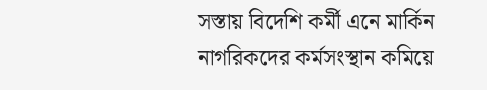সস্তায় বিদেশি কর্মী এনে মার্কিন নাগরিকদের কর্মসংস্থান কমিয়ে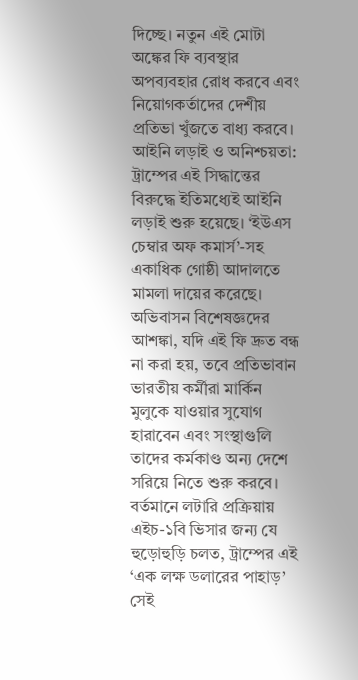দিচ্ছে। নতুন এই মোটা অঙ্কের ফি ব্যবস্থার অপব্যবহার রোধ করবে এবং নিয়োগকর্তাদের দেশীয় প্রতিভা খুঁজতে বাধ্য করবে।
আইনি লড়াই ও অনিশ্চয়তা: ট্রাম্পের এই সিদ্ধান্তের বিরুদ্ধে ইতিমধ্যেই আইনি লড়াই শুরু হয়েছে। ‘ইউএস চেম্বার অফ কমার্স’-সহ একাধিক গোষ্ঠী আদালতে মামলা দায়ের করেছে। অভিবাসন বিশেষজ্ঞদের আশঙ্কা, যদি এই ফি দ্রুত বন্ধ না করা হয়, তবে প্রতিভাবান ভারতীয় কর্মীরা মার্কিন মুলুকে যাওয়ার সুযোগ হারাবেন এবং সংস্থাগুলি তাদের কর্মকাণ্ড অন্য দেশে সরিয়ে নিতে শুরু করবে।
বর্তমানে লটারি প্রক্রিয়ায় এইচ-১বি ভিসার জন্য যে হুড়োহুড়ি চলত, ট্রাম্পের এই ‘এক লক্ষ ডলারের পাহাড়’ সেই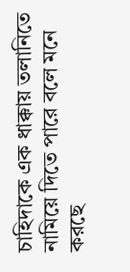চাহিদাকে এক ধাক্কায় তলানিতে নামিয়ে দিতে পারে বলে মনে করছে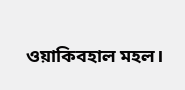ওয়াকিবহাল মহল।